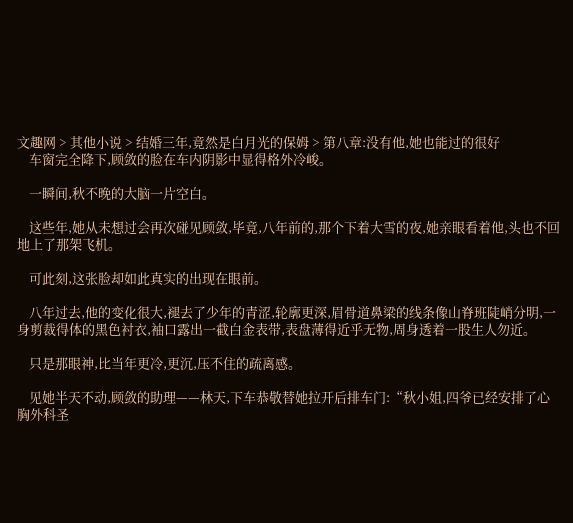文趣网 > 其他小说 > 结婚三年,竟然是白月光的保姆 > 第八章:没有他,她也能过的很好
    车窗完全降下,顾敛的脸在车内阴影中显得格外冷峻。

    一瞬间,秋不晚的大脑一片空白。

    这些年,她从未想过会再次碰见顾敛,毕竟,八年前的,那个下着大雪的夜,她亲眼看着他,头也不回地上了那架飞机。

    可此刻,这张脸却如此真实的出现在眼前。

    八年过去,他的变化很大,褪去了少年的青涩,轮廓更深,眉骨道鼻梁的线条像山脊班陡峭分明,一身剪裁得体的黑色衬衣,袖口露出一截白金表带,表盘薄得近乎无物,周身透着一股生人勿近。

    只是那眼神,比当年更冷,更沉,压不住的疏离感。

    见她半天不动,顾敛的助理——林天,下车恭敬替她拉开后排车门:“秋小姐,四爷已经安排了心胸外科圣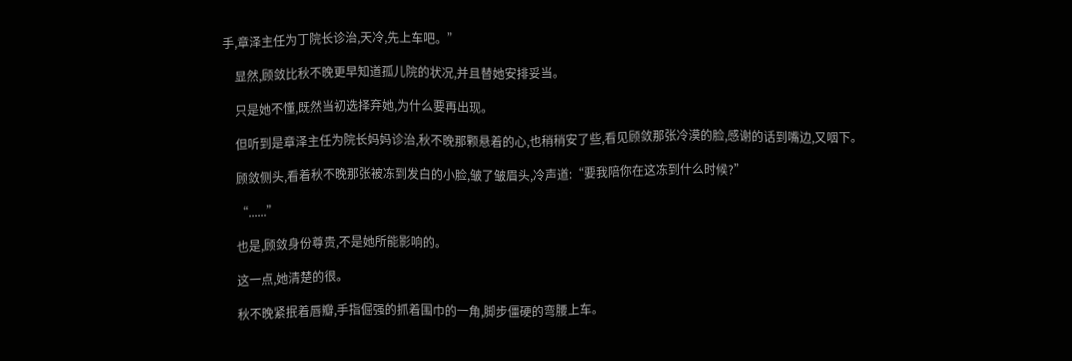手,章泽主任为丁院长诊治,天冷,先上车吧。”

    显然,顾敛比秋不晚更早知道孤儿院的状况,并且替她安排妥当。

    只是她不懂,既然当初选择弃她,为什么要再出现。

    但听到是章泽主任为院长妈妈诊治,秋不晚那颗悬着的心,也稍稍安了些,看见顾敛那张冷漠的脸,感谢的话到嘴边,又咽下。

    顾敛侧头,看着秋不晚那张被冻到发白的小脸,皱了皱眉头,冷声道:“要我陪你在这冻到什么时候?”

    “......”

    也是,顾敛身份尊贵,不是她所能影响的。

    这一点,她清楚的很。

    秋不晚紧抿着唇瓣,手指倔强的抓着围巾的一角,脚步僵硬的弯腰上车。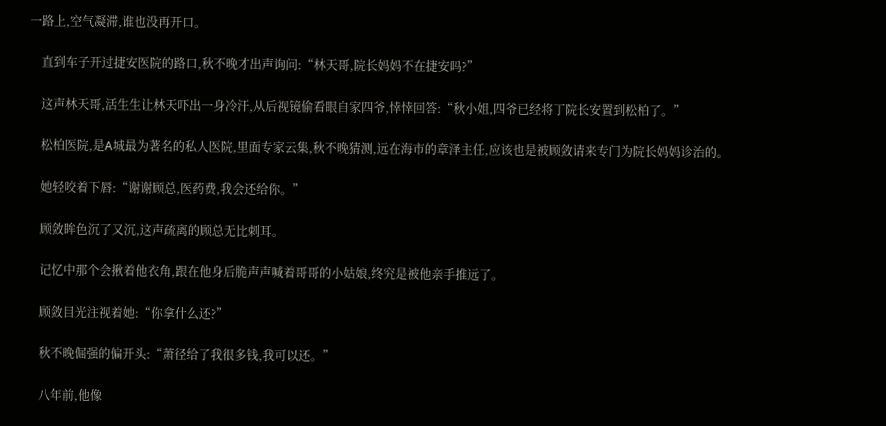一路上,空气凝滞,谁也没再开口。

    直到车子开过捷安医院的路口,秋不晚才出声询问:“林天哥,院长妈妈不在捷安吗?”

    这声林天哥,活生生让林天吓出一身冷汗,从后视镜偷看眼自家四爷,悻悻回答:“秋小姐,四爷已经将丁院长安置到松柏了。”

    松柏医院,是A城最为著名的私人医院,里面专家云集,秋不晚猜测,远在海市的章泽主任,应该也是被顾敛请来专门为院长妈妈诊治的。

    她轻咬着下唇:“谢谢顾总,医药费,我会还给你。”

    顾敛眸色沉了又沉,这声疏离的顾总无比刺耳。

    记忆中那个会揪着他衣角,跟在他身后脆声声喊着哥哥的小姑娘,终究是被他亲手推远了。

    顾敛目光注视着她:“你拿什么还?”

    秋不晚倔强的偏开头:“萧径给了我很多钱,我可以还。”

    八年前,他像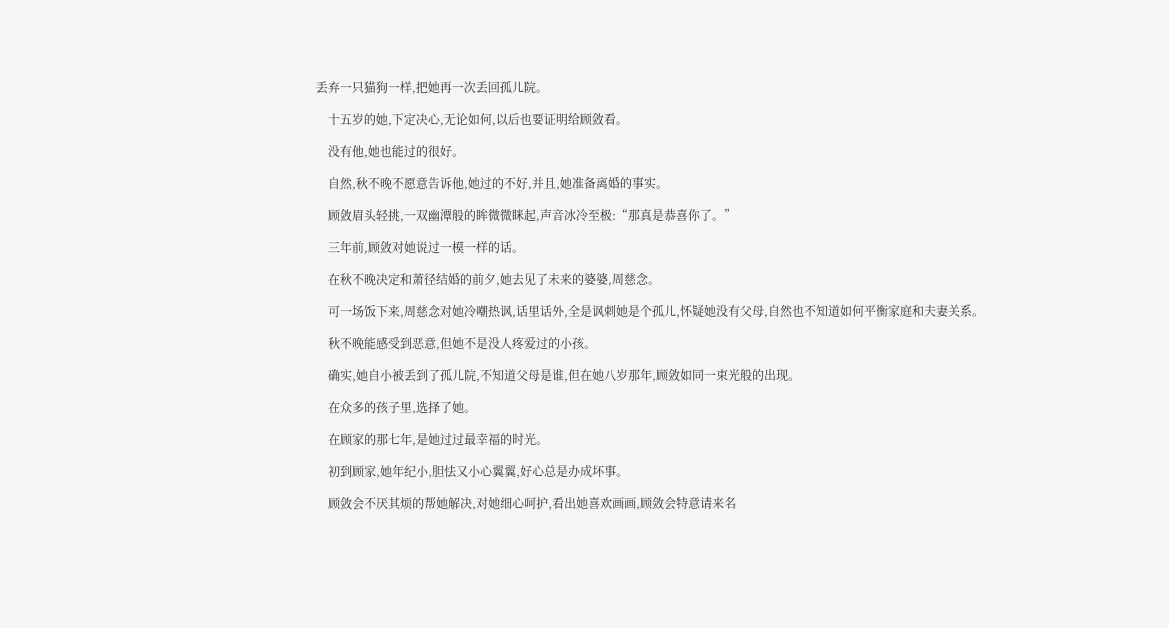丢弃一只猫狗一样,把她再一次丢回孤儿院。

    十五岁的她,下定决心,无论如何,以后也要证明给顾敛看。

    没有他,她也能过的很好。

    自然,秋不晚不愿意告诉他,她过的不好,并且,她准备离婚的事实。

    顾敛眉头轻挑,一双幽潭般的眸微微眯起,声音冰冷至极:“那真是恭喜你了。”

    三年前,顾敛对她说过一模一样的话。

    在秋不晚决定和萧径结婚的前夕,她去见了未来的婆婆,周慈念。

    可一场饭下来,周慈念对她冷嘲热讽,话里话外,全是讽刺她是个孤儿,怀疑她没有父母,自然也不知道如何平衡家庭和夫妻关系。

    秋不晚能感受到恶意,但她不是没人疼爱过的小孩。

    确实,她自小被丢到了孤儿院,不知道父母是谁,但在她八岁那年,顾敛如同一束光般的出现。

    在众多的孩子里,选择了她。

    在顾家的那七年,是她过过最幸福的时光。

    初到顾家,她年纪小,胆怯又小心翼翼,好心总是办成坏事。

    顾敛会不厌其烦的帮她解决,对她细心呵护,看出她喜欢画画,顾敛会特意请来名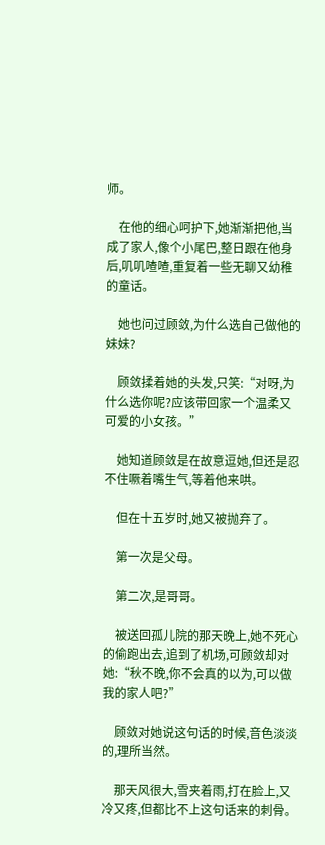师。

    在他的细心呵护下,她渐渐把他,当成了家人,像个小尾巴,整日跟在他身后,叽叽喳喳,重复着一些无聊又幼稚的童话。

    她也问过顾敛,为什么选自己做他的妹妹?

    顾敛揉着她的头发,只笑:“对呀,为什么选你呢?应该带回家一个温柔又可爱的小女孩。”

    她知道顾敛是在故意逗她,但还是忍不住噘着嘴生气,等着他来哄。

    但在十五岁时,她又被抛弃了。

    第一次是父母。

    第二次,是哥哥。

    被送回孤儿院的那天晚上,她不死心的偷跑出去,追到了机场,可顾敛却对她:“秋不晚,你不会真的以为,可以做我的家人吧?”

    顾敛对她说这句话的时候,音色淡淡的,理所当然。

    那天风很大,雪夹着雨,打在脸上,又冷又疼,但都比不上这句话来的刺骨。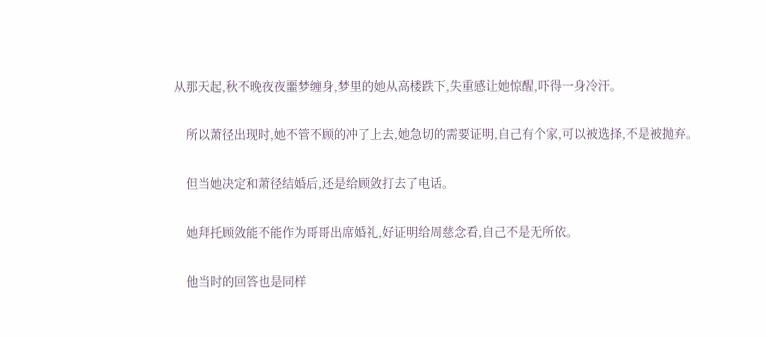从那天起,秋不晚夜夜噩梦缠身,梦里的她从高楼跌下,失重感让她惊醒,吓得一身冷汗。

    所以萧径出现时,她不管不顾的冲了上去,她急切的需要证明,自己有个家,可以被选择,不是被抛弃。

    但当她决定和萧径结婚后,还是给顾敛打去了电话。

    她拜托顾敛能不能作为哥哥出席婚礼,好证明给周慈念看,自己不是无所依。

    他当时的回答也是同样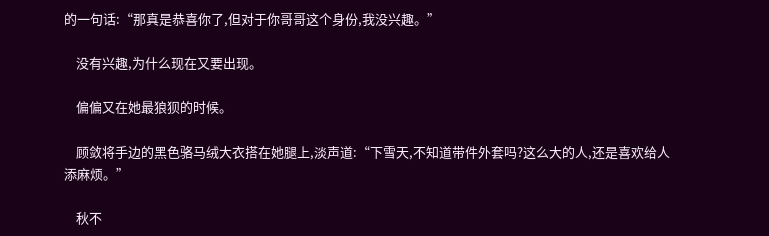的一句话:“那真是恭喜你了,但对于你哥哥这个身份,我没兴趣。”

    没有兴趣,为什么现在又要出现。

    偏偏又在她最狼狈的时候。

    顾敛将手边的黑色骆马绒大衣搭在她腿上,淡声道:“下雪天,不知道带件外套吗?这么大的人,还是喜欢给人添麻烦。”

    秋不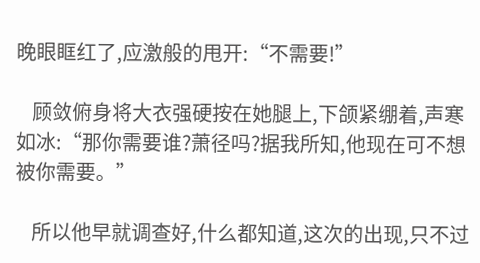晚眼眶红了,应激般的甩开:“不需要!”

    顾敛俯身将大衣强硬按在她腿上,下颌紧绷着,声寒如冰:“那你需要谁?萧径吗?据我所知,他现在可不想被你需要。”

    所以他早就调查好,什么都知道,这次的出现,只不过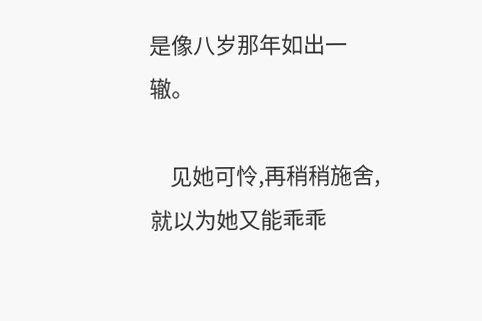是像八岁那年如出一辙。

    见她可怜,再稍稍施舍,就以为她又能乖乖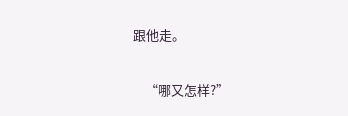跟他走。

    “哪又怎样?”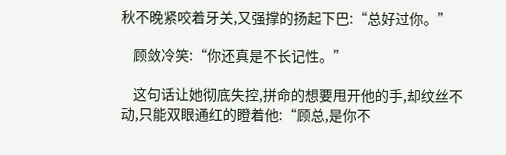秋不晚紧咬着牙关,又强撑的扬起下巴:“总好过你。”

    顾敛冷笑:“你还真是不长记性。”

    这句话让她彻底失控,拼命的想要甩开他的手,却纹丝不动,只能双眼通红的瞪着他:“顾总,是你不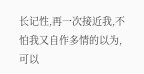长记性,再一次接近我,不怕我又自作多情的以为,可以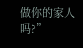做你的家人吗?”